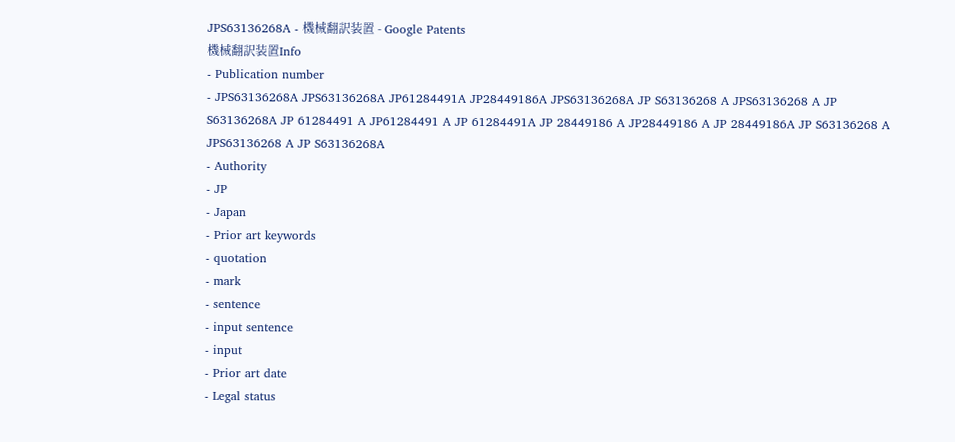JPS63136268A - 機械翻訳装置 - Google Patents
機械翻訳装置Info
- Publication number
- JPS63136268A JPS63136268A JP61284491A JP28449186A JPS63136268A JP S63136268 A JPS63136268 A JP S63136268A JP 61284491 A JP61284491 A JP 61284491A JP 28449186 A JP28449186 A JP 28449186A JP S63136268 A JPS63136268 A JP S63136268A
- Authority
- JP
- Japan
- Prior art keywords
- quotation
- mark
- sentence
- input sentence
- input
- Prior art date
- Legal status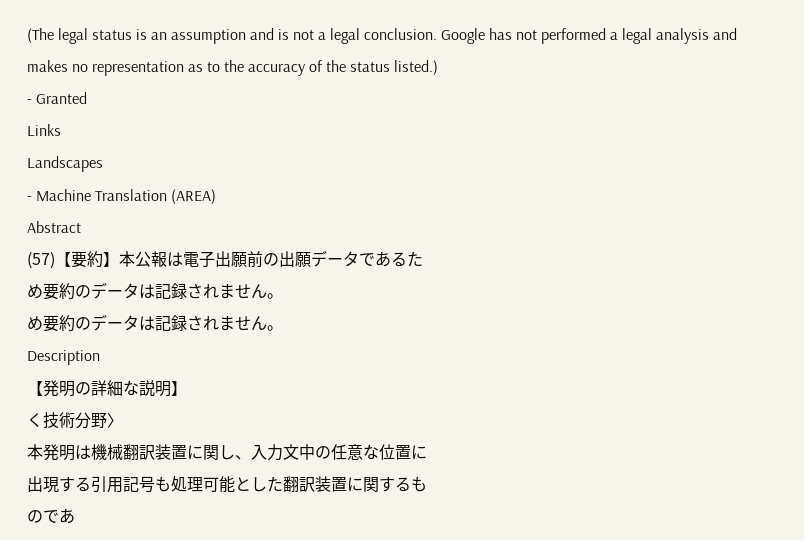(The legal status is an assumption and is not a legal conclusion. Google has not performed a legal analysis and makes no representation as to the accuracy of the status listed.)
- Granted
Links
Landscapes
- Machine Translation (AREA)
Abstract
(57)【要約】本公報は電子出願前の出願データであるた
め要約のデータは記録されません。
め要約のデータは記録されません。
Description
【発明の詳細な説明】
く技術分野〉
本発明は機械翻訳装置に関し、入力文中の任意な位置に
出現する引用記号も処理可能とした翻訳装置に関するも
のであ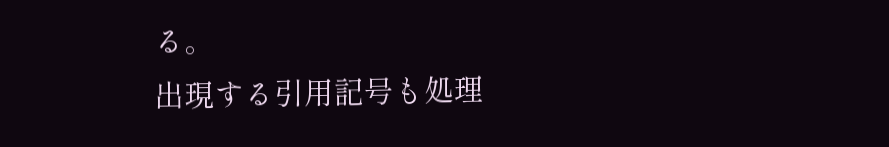る。
出現する引用記号も処理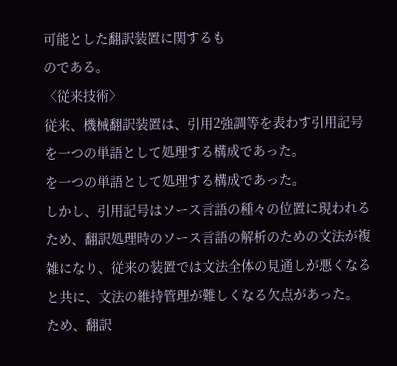可能とした翻訳装置に関するも
のである。
〈従来技術〉
従来、機械翻訳装置は、引用2強調等を表わす引用記号
を一つの単語として処理する構成であった。
を一つの単語として処理する構成であった。
しかし、引用記号はソース言語の種々の位置に現われる
ため、翻訳処理時のソース言語の解析のための文法が複
雑になり、従来の装置では文法全体の見通しが悪くなる
と共に、文法の維持管理が難しくなる欠点があった。
ため、翻訳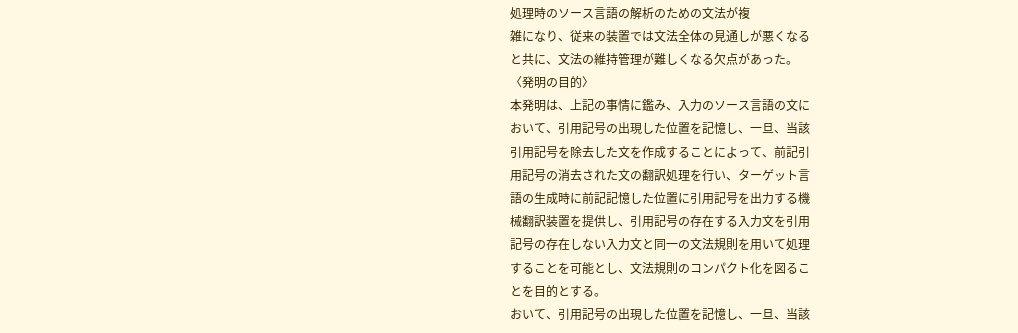処理時のソース言語の解析のための文法が複
雑になり、従来の装置では文法全体の見通しが悪くなる
と共に、文法の維持管理が難しくなる欠点があった。
〈発明の目的〉
本発明は、上記の事情に鑑み、入力のソース言語の文に
おいて、引用記号の出現した位置を記憶し、一旦、当該
引用記号を除去した文を作成することによって、前記引
用記号の消去された文の翻訳処理を行い、ターゲット言
語の生成時に前記記憶した位置に引用記号を出力する機
械翻訳装置を提供し、引用記号の存在する入力文を引用
記号の存在しない入力文と同一の文法規則を用いて処理
することを可能とし、文法規則のコンパクト化を図るこ
とを目的とする。
おいて、引用記号の出現した位置を記憶し、一旦、当該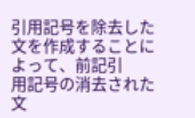引用記号を除去した文を作成することによって、前記引
用記号の消去された文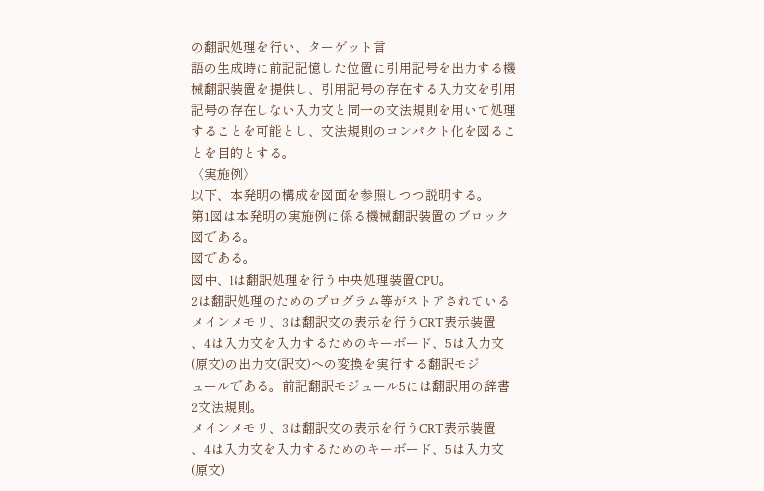の翻訳処理を行い、ターゲット言
語の生成時に前記記憶した位置に引用記号を出力する機
械翻訳装置を提供し、引用記号の存在する入力文を引用
記号の存在しない入力文と同一の文法規則を用いて処理
することを可能とし、文法規則のコンパクト化を図るこ
とを目的とする。
〈実施例〉
以下、本発明の構成を図面を参照しつつ説明する。
第1図は本発明の実施例に係る機械翻訳装置のブロック
図である。
図である。
図中、lは翻訳処理を行う中央処理装置CPU。
2は翻訳処理のためのプログラム等がストアされている
メインメモリ、3は翻訳文の表示を行うCRT表示装置
、4は入力文を入力するためのキーボード、5は入力文
(原文)の出力文(訳文)への変換を実行する翻訳モジ
ュールである。前記翻訳モジュール5には翻訳用の辞書
2文法規則。
メインメモリ、3は翻訳文の表示を行うCRT表示装置
、4は入力文を入力するためのキーボード、5は入力文
(原文)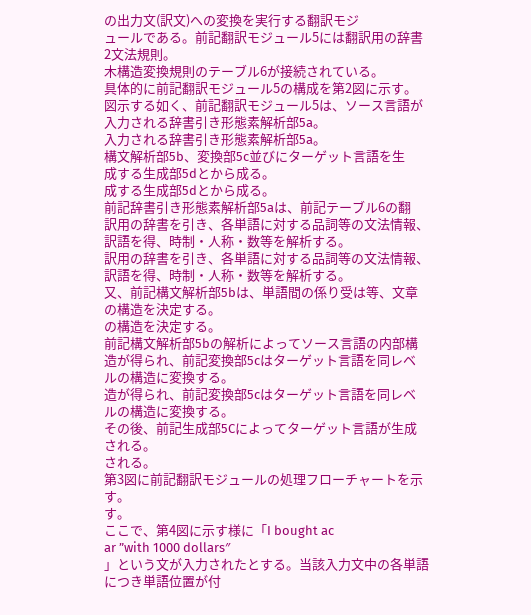の出力文(訳文)への変換を実行する翻訳モジ
ュールである。前記翻訳モジュール5には翻訳用の辞書
2文法規則。
木構造変換規則のテーブル6が接続されている。
具体的に前記翻訳モジュール5の構成を第2図に示す。
図示する如く、前記翻訳モジュール5は、ソース言語が
入力される辞書引き形態素解析部5a。
入力される辞書引き形態素解析部5a。
構文解析部5b、変換部5c並びにターゲット言語を生
成する生成部5dとから成る。
成する生成部5dとから成る。
前記辞書引き形態素解析部5aは、前記テーブル6の翻
訳用の辞書を引き、各単語に対する品詞等の文法情報、
訳語を得、時制・人称・数等を解析する。
訳用の辞書を引き、各単語に対する品詞等の文法情報、
訳語を得、時制・人称・数等を解析する。
又、前記構文解析部5bは、単語間の係り受は等、文章
の構造を決定する。
の構造を決定する。
前記構文解析部5bの解析によってソース言語の内部構
造が得られ、前記変換部5cはターゲット言語を同レベ
ルの構造に変換する。
造が得られ、前記変換部5cはターゲット言語を同レベ
ルの構造に変換する。
その後、前記生成部5Cによってターゲット言語が生成
される。
される。
第3図に前記翻訳モジュールの処理フローチャートを示
す。
す。
ここで、第4図に示す様に「I bought ac
ar ”with 1000 dollars″
」という文が入力されたとする。当該入力文中の各単語
につき単語位置が付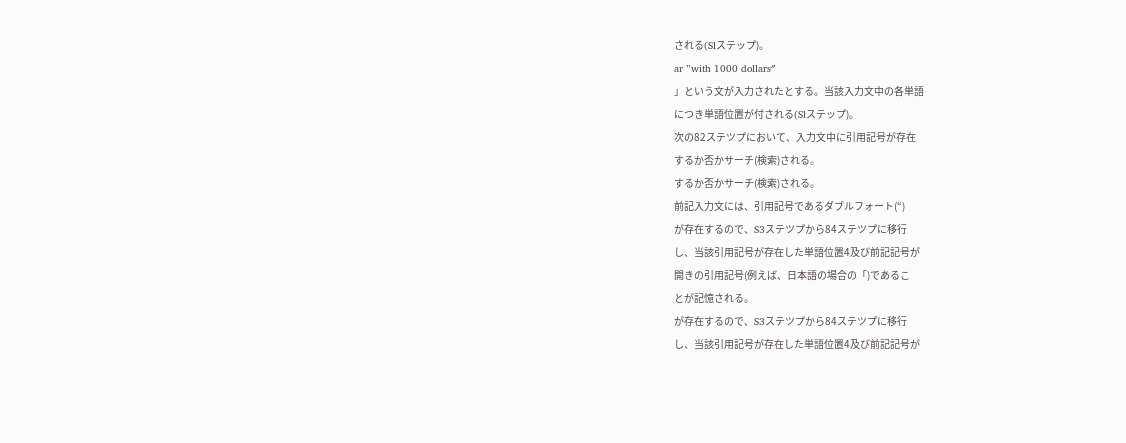される(Slステップ)。
ar ”with 1000 dollars″
」という文が入力されたとする。当該入力文中の各単語
につき単語位置が付される(Slステップ)。
次の82ステツプにおいて、入力文中に引用記号が存在
するか否かサーチ(検索)される。
するか否かサーチ(検索)される。
前記入力文には、引用記号であるダブルフォート(“)
が存在するので、S3ステツプから84ステツプに移行
し、当該引用記号が存在した単語位置4及び前記記号が
開きの引用記号(例えば、日本語の場合の「)であるこ
とが記憶される。
が存在するので、S3ステツプから84ステツプに移行
し、当該引用記号が存在した単語位置4及び前記記号が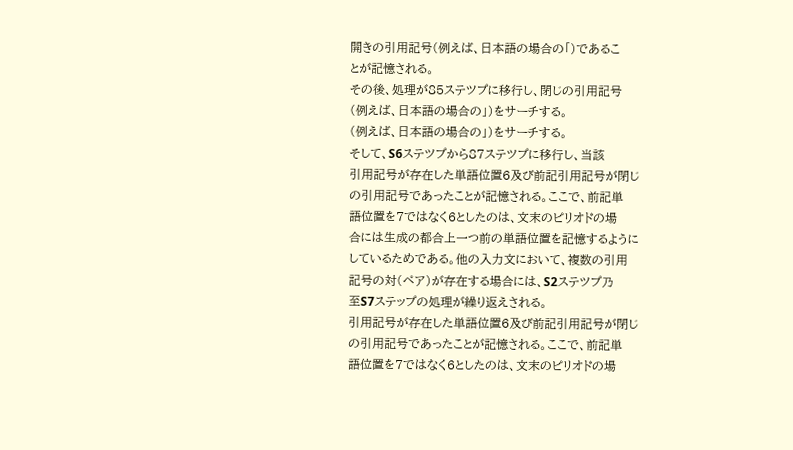開きの引用記号(例えば、日本語の場合の「)であるこ
とが記憶される。
その後、処理が85ステツプに移行し、閉じの引用記号
(例えば、日本語の場合の」)をサーチする。
(例えば、日本語の場合の」)をサーチする。
そして、S6ステツプから87ステツプに移行し、当該
引用記号が存在した単語位置6及び前記引用記号が閉じ
の引用記号であったことが記憶される。ここで、前記単
語位置を7ではなく6としたのは、文末のピリオドの場
合には生成の都合上一つ前の単語位置を記憶するように
しているためである。他の入力文において、複数の引用
記号の対(ペア)が存在する場合には、S2ステツプ乃
至S7ステップの処理が繰り返えされる。
引用記号が存在した単語位置6及び前記引用記号が閉じ
の引用記号であったことが記憶される。ここで、前記単
語位置を7ではなく6としたのは、文末のピリオドの場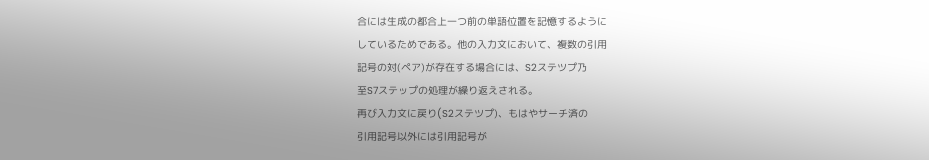合には生成の都合上一つ前の単語位置を記憶するように
しているためである。他の入力文において、複数の引用
記号の対(ペア)が存在する場合には、S2ステツプ乃
至S7ステップの処理が繰り返えされる。
再び入力文に戻り(S2ステツプ)、もはやサーチ済の
引用記号以外には引用記号が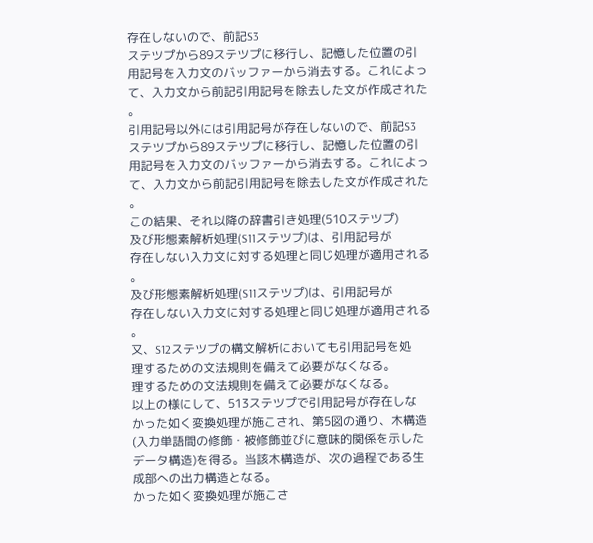存在しないので、前記S3
ステツプから89ステツプに移行し、記憶した位置の引
用記号を入力文のバッファーから消去する。これによっ
て、入力文から前記引用記号を除去した文が作成された
。
引用記号以外には引用記号が存在しないので、前記S3
ステツプから89ステツプに移行し、記憶した位置の引
用記号を入力文のバッファーから消去する。これによっ
て、入力文から前記引用記号を除去した文が作成された
。
この結果、それ以降の辞書引き処理(510ステツプ)
及び形態素解析処理(S11ステツプ)は、引用記号が
存在しない入力文に対する処理と同じ処理が適用される
。
及び形態素解析処理(S11ステツプ)は、引用記号が
存在しない入力文に対する処理と同じ処理が適用される
。
又、S12ステツプの構文解析においても引用記号を処
理するための文法規則を備えて必要がなくなる。
理するための文法規則を備えて必要がなくなる。
以上の様にして、513ステツプで引用記号が存在しな
かった如く変換処理が施こされ、第5図の通り、木構造
(入力単語間の修飾・被修飾並びに意味的関係を示した
データ構造)を得る。当該木構造が、次の過程である生
成部への出力構造となる。
かった如く変換処理が施こさ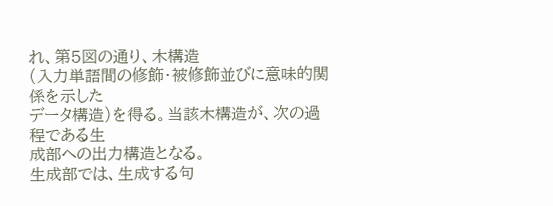れ、第5図の通り、木構造
(入力単語間の修飾・被修飾並びに意味的関係を示した
データ構造)を得る。当該木構造が、次の過程である生
成部への出力構造となる。
生成部では、生成する句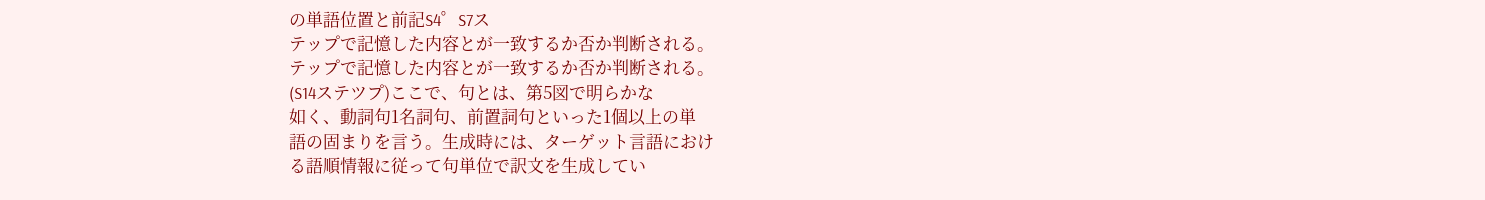の単語位置と前記S4゜S7ス
テップで記憶した内容とが一致するか否か判断される。
テップで記憶した内容とが一致するか否か判断される。
(S14ステツプ)ここで、句とは、第5図で明らかな
如く、動詞句1名詞句、前置詞句といった1個以上の単
語の固まりを言う。生成時には、ターゲット言語におけ
る語順情報に従って句単位で訳文を生成してい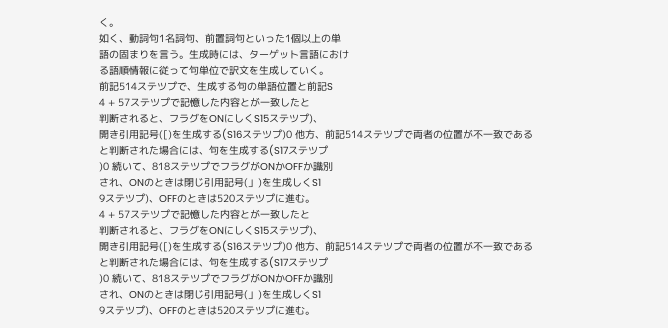く。
如く、動詞句1名詞句、前置詞句といった1個以上の単
語の固まりを言う。生成時には、ターゲット言語におけ
る語順情報に従って句単位で訳文を生成していく。
前記514ステツプで、生成する句の単語位置と前記S
4 + 57ステツプで記憶した内容とが一致したと
判断されると、フラグをONにしくS15ステツプ)、
開き引用記号([)を生成する(S16ステツプ)0 他方、前記514ステツプで両者の位置が不一致である
と判断された場合には、句を生成する(S17ステツプ
)0 続いて、818ステツプでフラグがONかOFFか識別
され、ONのときは閉じ引用記号(」)を生成しくS1
9ステツプ)、OFFのときは520ステツプに進む。
4 + 57ステツプで記憶した内容とが一致したと
判断されると、フラグをONにしくS15ステツプ)、
開き引用記号([)を生成する(S16ステツプ)0 他方、前記514ステツプで両者の位置が不一致である
と判断された場合には、句を生成する(S17ステツプ
)0 続いて、818ステツプでフラグがONかOFFか識別
され、ONのときは閉じ引用記号(」)を生成しくS1
9ステツプ)、OFFのときは520ステツプに進む。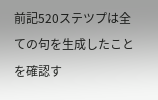前記520ステツプは全ての句を生成したことを確認す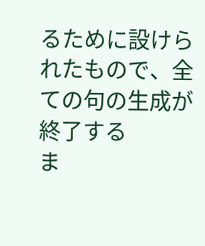るために設けられたもので、全ての句の生成が終了する
ま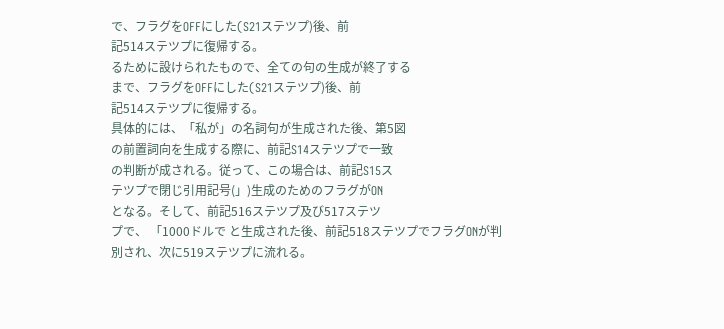で、フラグをOFFにした(S21ステツプ)後、前
記514ステツプに復帰する。
るために設けられたもので、全ての句の生成が終了する
まで、フラグをOFFにした(S21ステツプ)後、前
記514ステツプに復帰する。
具体的には、「私が」の名詞句が生成された後、第5図
の前置詞向を生成する際に、前記S14ステツプで一致
の判断が成される。従って、この場合は、前記S15ス
テツプで閉じ引用記号(」)生成のためのフラグがON
となる。そして、前記516ステツプ及び517ステツ
プで、 「1000ドルで と生成された後、前記518ステツプでフラグONが判
別され、次に519ステツプに流れる。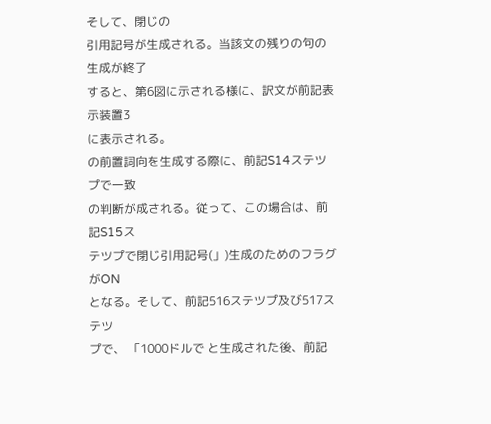そして、閉じの
引用記号が生成される。当該文の残りの句の生成が終了
すると、第6図に示される様に、訳文が前記表示装置3
に表示される。
の前置詞向を生成する際に、前記S14ステツプで一致
の判断が成される。従って、この場合は、前記S15ス
テツプで閉じ引用記号(」)生成のためのフラグがON
となる。そして、前記516ステツプ及び517ステツ
プで、 「1000ドルで と生成された後、前記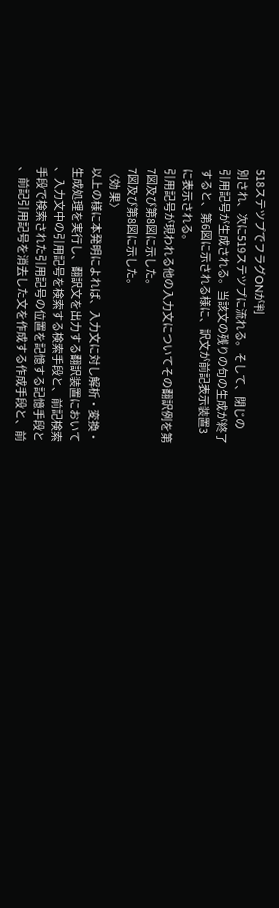518ステツプでフラグONが判
別され、次に519ステツプに流れる。そして、閉じの
引用記号が生成される。当該文の残りの句の生成が終了
すると、第6図に示される様に、訳文が前記表示装置3
に表示される。
引用記号が現われる他の入力文についてその翻訳例を第
7図及び第8図に示した。
7図及び第8図に示した。
〈効 果〉
以上の様に本発明によれば、入力文に対し解析・変換・
生成処理を実行し、翻訳文を出力する翻訳装置において
、入力文中の引用記号を検索する検索手段と、前記検索
手段で検索された引用記号の位置を記憶する記憶手段と
、前記引用記号を消去した文を作成する作成手段と、前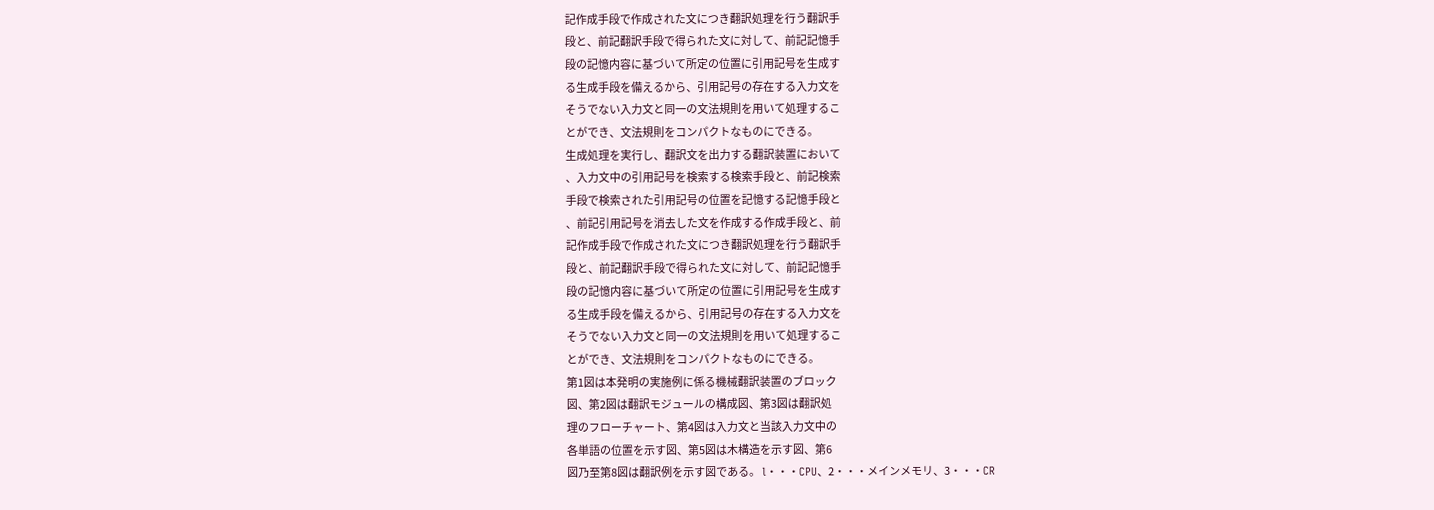記作成手段で作成された文につき翻訳処理を行う翻訳手
段と、前記翻訳手段で得られた文に対して、前記記憶手
段の記憶内容に基づいて所定の位置に引用記号を生成す
る生成手段を備えるから、引用記号の存在する入力文を
そうでない入力文と同一の文法規則を用いて処理するこ
とができ、文法規則をコンパクトなものにできる。
生成処理を実行し、翻訳文を出力する翻訳装置において
、入力文中の引用記号を検索する検索手段と、前記検索
手段で検索された引用記号の位置を記憶する記憶手段と
、前記引用記号を消去した文を作成する作成手段と、前
記作成手段で作成された文につき翻訳処理を行う翻訳手
段と、前記翻訳手段で得られた文に対して、前記記憶手
段の記憶内容に基づいて所定の位置に引用記号を生成す
る生成手段を備えるから、引用記号の存在する入力文を
そうでない入力文と同一の文法規則を用いて処理するこ
とができ、文法規則をコンパクトなものにできる。
第1図は本発明の実施例に係る機械翻訳装置のブロック
図、第2図は翻訳モジュールの構成図、第3図は翻訳処
理のフローチャート、第4図は入力文と当該入力文中の
各単語の位置を示す図、第5図は木構造を示す図、第6
図乃至第8図は翻訳例を示す図である。 l・・・CPU、2・・・メインメモリ、3・・・CR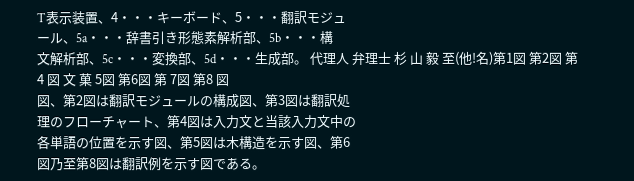T表示装置、4・・・キーボード、5・・・翻訳モジュ
ール、5a・・・辞書引き形態素解析部、5b・・・構
文解析部、5c・・・変換部、5d・・・生成部。 代理人 弁理士 杉 山 毅 至(他!名)第1図 第2図 第4 図 文 菓 5図 第6図 第 7図 第8 図
図、第2図は翻訳モジュールの構成図、第3図は翻訳処
理のフローチャート、第4図は入力文と当該入力文中の
各単語の位置を示す図、第5図は木構造を示す図、第6
図乃至第8図は翻訳例を示す図である。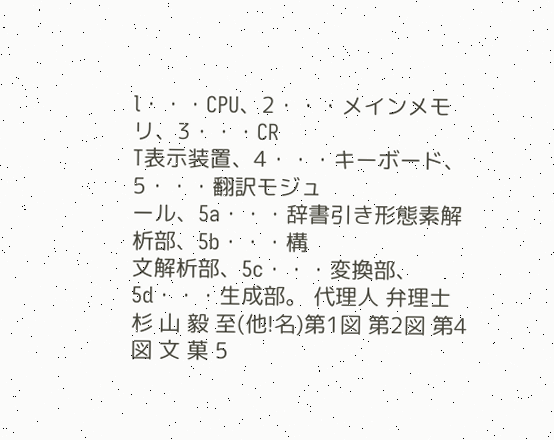l・・・CPU、2・・・メインメモリ、3・・・CR
T表示装置、4・・・キーボード、5・・・翻訳モジュ
ール、5a・・・辞書引き形態素解析部、5b・・・構
文解析部、5c・・・変換部、5d・・・生成部。 代理人 弁理士 杉 山 毅 至(他!名)第1図 第2図 第4 図 文 菓 5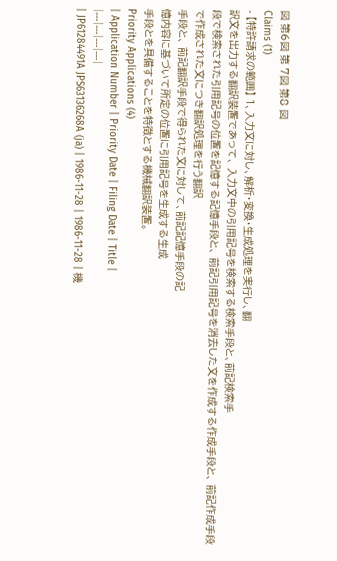図 第6図 第 7図 第8 図
Claims (1)
- 【特許請求の範囲】 1、入力文に対し、解析・変換・生成処理を実行し、翻
訳文を出力する翻訳装置であって、 入力文中の引用記号を検索する検索手段と、前記検索手
段で検索された引用記号の位置を記憶する記憶手段と、 前記引用記号を消去した文を作成する作成手段と、 前記作成手段で作成された文につき翻訳処理を行う翻訳
手段と、 前記翻訳手段で得られた文に対して、前記記憶手段の記
憶内容に基づいて所定の位置に引用記号を生成する生成
手段とを具備することを特徴とする機械翻訳装置。
Priority Applications (4)
| Application Number | Priority Date | Filing Date | Title |
|---|---|---|---|
| JP61284491A JPS63136268A (ja) | 1986-11-28 | 1986-11-28 | 機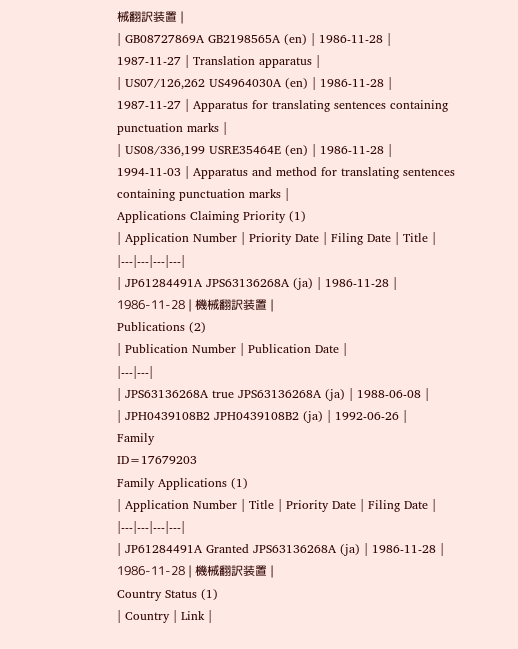械翻訳装置 |
| GB08727869A GB2198565A (en) | 1986-11-28 | 1987-11-27 | Translation apparatus |
| US07/126,262 US4964030A (en) | 1986-11-28 | 1987-11-27 | Apparatus for translating sentences containing punctuation marks |
| US08/336,199 USRE35464E (en) | 1986-11-28 | 1994-11-03 | Apparatus and method for translating sentences containing punctuation marks |
Applications Claiming Priority (1)
| Application Number | Priority Date | Filing Date | Title |
|---|---|---|---|
| JP61284491A JPS63136268A (ja) | 1986-11-28 | 1986-11-28 | 機械翻訳装置 |
Publications (2)
| Publication Number | Publication Date |
|---|---|
| JPS63136268A true JPS63136268A (ja) | 1988-06-08 |
| JPH0439108B2 JPH0439108B2 (ja) | 1992-06-26 |
Family
ID=17679203
Family Applications (1)
| Application Number | Title | Priority Date | Filing Date |
|---|---|---|---|
| JP61284491A Granted JPS63136268A (ja) | 1986-11-28 | 1986-11-28 | 機械翻訳装置 |
Country Status (1)
| Country | Link |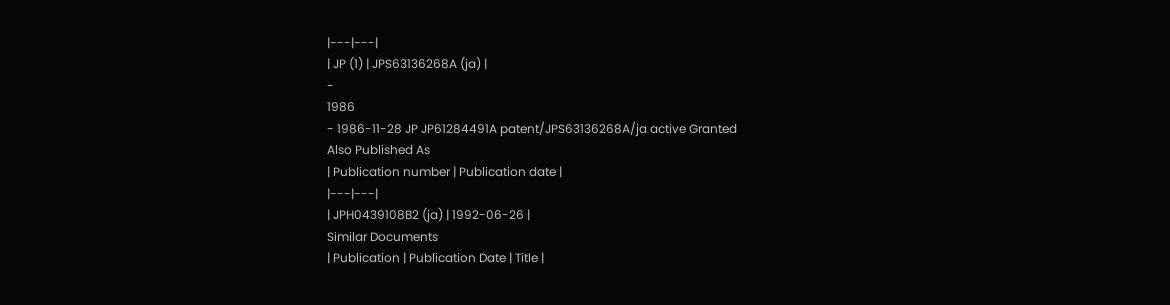|---|---|
| JP (1) | JPS63136268A (ja) |
-
1986
- 1986-11-28 JP JP61284491A patent/JPS63136268A/ja active Granted
Also Published As
| Publication number | Publication date |
|---|---|
| JPH0439108B2 (ja) | 1992-06-26 |
Similar Documents
| Publication | Publication Date | Title |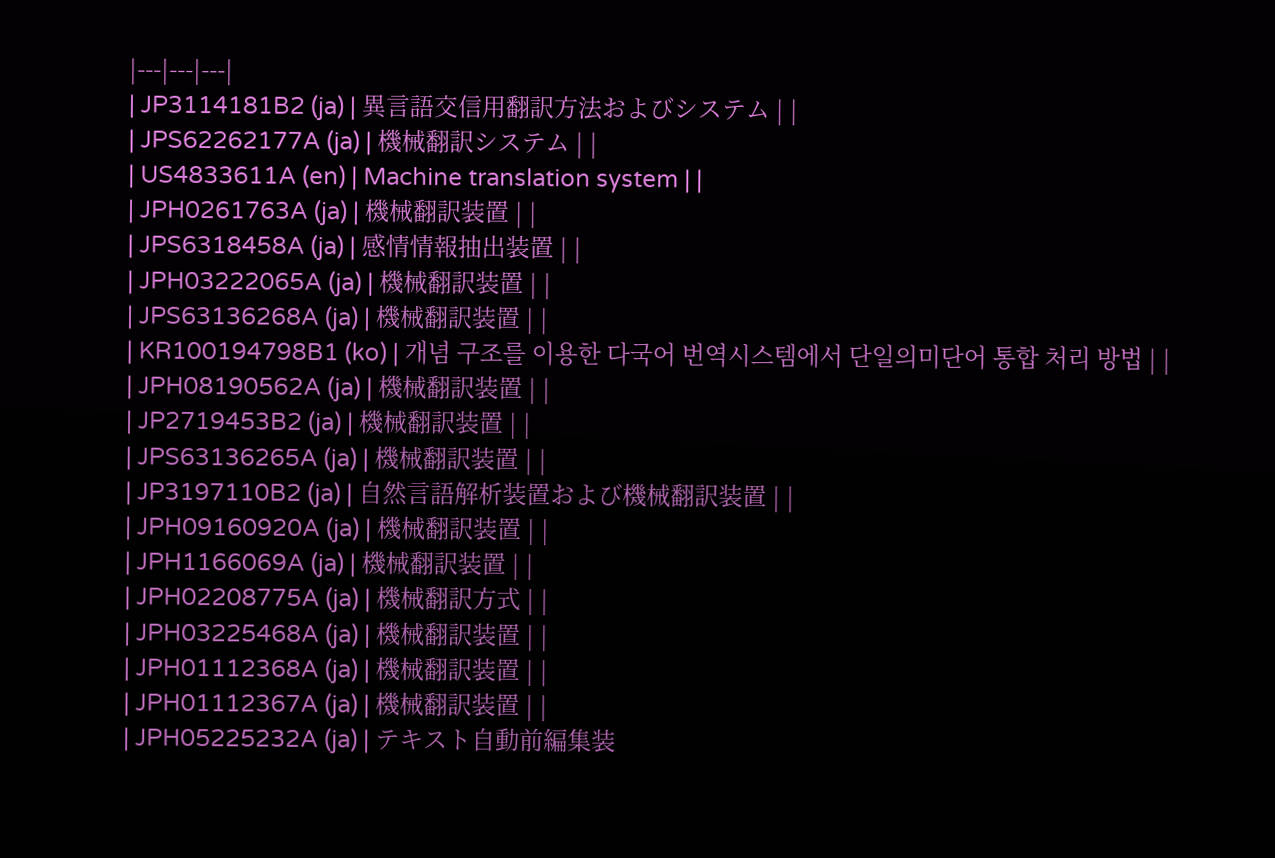|---|---|---|
| JP3114181B2 (ja) | 異言語交信用翻訳方法およびシステム | |
| JPS62262177A (ja) | 機械翻訳システム | |
| US4833611A (en) | Machine translation system | |
| JPH0261763A (ja) | 機械翻訳装置 | |
| JPS6318458A (ja) | 感情情報抽出装置 | |
| JPH03222065A (ja) | 機械翻訳装置 | |
| JPS63136268A (ja) | 機械翻訳装置 | |
| KR100194798B1 (ko) | 개념 구조를 이용한 다국어 번역시스템에서 단일의미단어 통합 처리 방법 | |
| JPH08190562A (ja) | 機械翻訳装置 | |
| JP2719453B2 (ja) | 機械翻訳装置 | |
| JPS63136265A (ja) | 機械翻訳装置 | |
| JP3197110B2 (ja) | 自然言語解析装置および機械翻訳装置 | |
| JPH09160920A (ja) | 機械翻訳装置 | |
| JPH1166069A (ja) | 機械翻訳装置 | |
| JPH02208775A (ja) | 機械翻訳方式 | |
| JPH03225468A (ja) | 機械翻訳装置 | |
| JPH01112368A (ja) | 機械翻訳装置 | |
| JPH01112367A (ja) | 機械翻訳装置 | |
| JPH05225232A (ja) | テキスト自動前編集装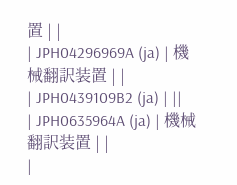置 | |
| JPH04296969A (ja) | 機械翻訳装置 | |
| JPH0439109B2 (ja) | ||
| JPH0635964A (ja) | 機械翻訳装置 | |
|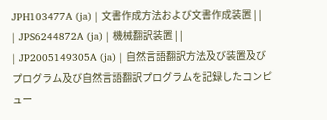JPH103477A (ja) | 文書作成方法および文書作成装置 | |
| JPS6244872A (ja) | 機械翻訳装置 | |
| JP2005149305A (ja) | 自然言語翻訳方法及び装置及びプログラム及び自然言語翻訳プログラムを記録したコンピュー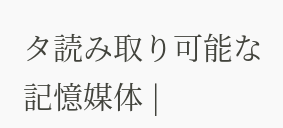タ読み取り可能な記憶媒体 |